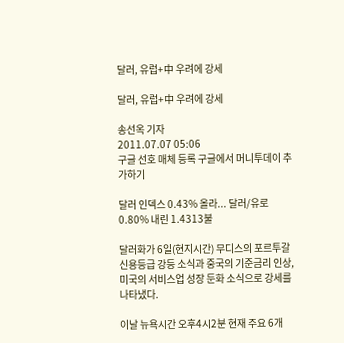달러, 유럽+中 우려에 강세

달러, 유럽+中 우려에 강세

송선옥 기자
2011.07.07 05:06
구글 선호 매체 등록 구글에서 머니투데이 추가하기

달러 인덱스 0.43% 올라... 달러/유로 0.80% 내린 1.4313불

달러화가 6일(현지시간) 무디스의 포르투갈 신용등급 강등 소식과 중국의 기준금리 인상, 미국의 서비스업 성장 둔화 소식으로 강세를 나타냈다.

이날 뉴욕시간 오후4시2분 현재 주요 6개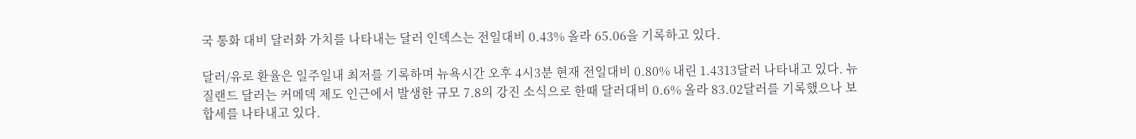국 통화 대비 달러화 가치를 나타내는 달러 인덱스는 전일대비 0.43% 올라 65.06을 기록하고 있다.

달러/유로 환율은 일주일내 최저를 기록하며 뉴욕시간 오후 4시3분 현재 전일대비 0.80% 내린 1.4313달러 나타내고 있다. 뉴질랜드 달러는 커메덱 제도 인근에서 발생한 규모 7.8의 강진 소식으로 한때 달러대비 0.6% 올라 83.02달러를 기록했으나 보합세를 나타내고 있다.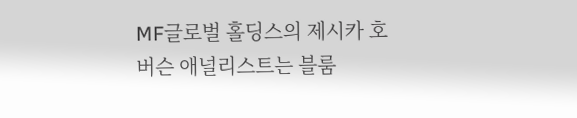MF글로벌 홀딩스의 제시카 호버슨 애널리스트는 블룸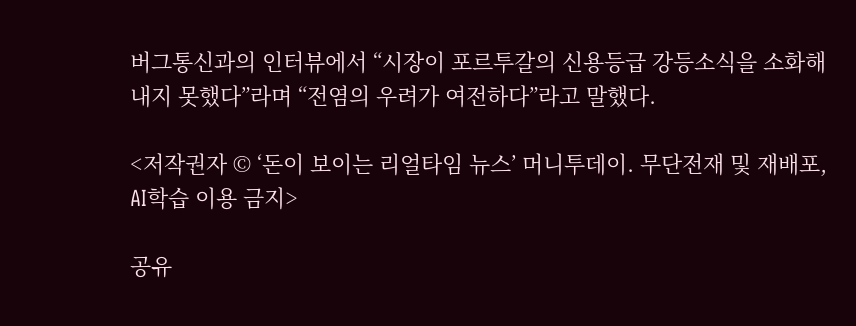버그통신과의 인터뷰에서 “시장이 포르투갈의 신용등급 강등소식을 소화해내지 못했다”라며 “전염의 우려가 여전하다”라고 말했다.

<저작권자 © ‘돈이 보이는 리얼타임 뉴스’ 머니투데이. 무단전재 및 재배포, AI학습 이용 금지>

공유